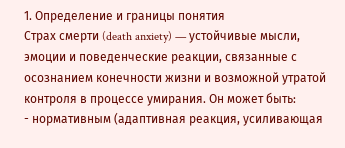1. Определение и границы понятия
Страх смерти (death anxiety) — устойчивые мысли, эмоции и поведенческие реакции, связанные с осознанием конечности жизни и возможной утратой контроля в процессе умирания. Он может быть:
- нормативным (адаптивная реакция, усиливающая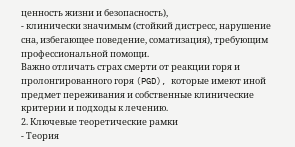ценность жизни и безопасность),
- клинически значимым (стойкий дистресс, нарушение сна, избегающее поведение, соматизация), требующим профессиональной помощи.
Важно отличать страх смерти от реакции горя и пролонгированного горя (PGD), которые имеют иной предмет переживания и собственные клинические критерии и подходы к лечению.
2. Ключевые теоретические рамки
- Теория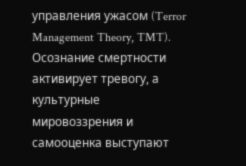управления ужасом (Terror Management Theory, TMT). Осознание смертности активирует тревогу, а культурные мировоззрения и самооценка выступают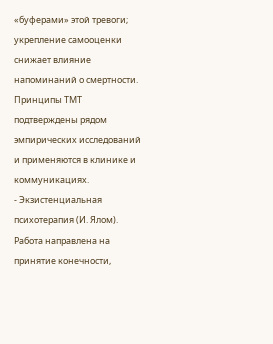«буферами» этой тревоги; укрепление самооценки снижает влияние напоминаний о смертности. Принципы TMT подтверждены рядом эмпирических исследований и применяются в клинике и коммуникациях.
- Экзистенциальная психотерапия (И. Ялом). Работа направлена на принятие конечности,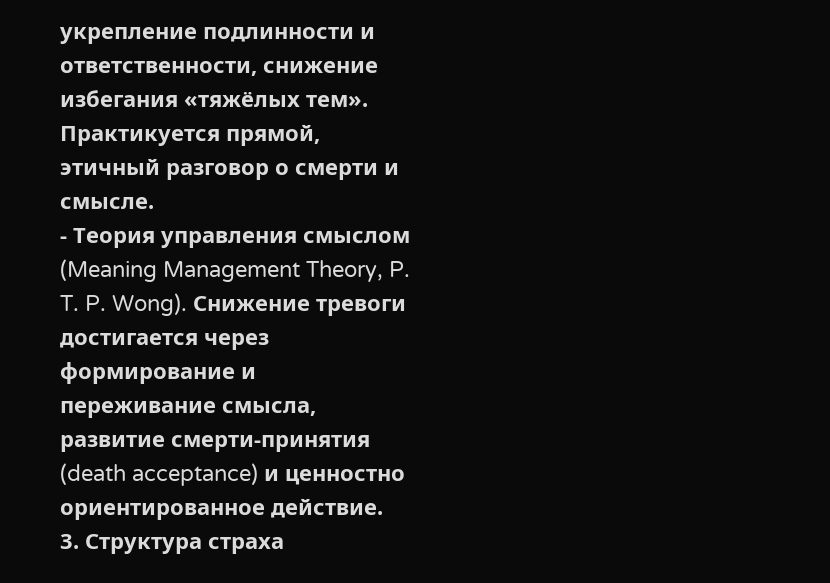укрепление подлинности и ответственности, снижение избегания «тяжёлых тем». Практикуется прямой, этичный разговор о смерти и смысле.
- Теория управления смыслом (Meaning Management Theory, P. T. P. Wong). Снижение тревоги достигается через формирование и переживание смысла, развитие смерти-принятия (death acceptance) и ценностно ориентированное действие.
3. Структура страха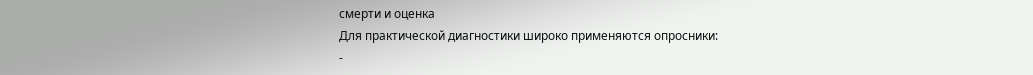смерти и оценка
Для практической диагностики широко применяются опросники:
-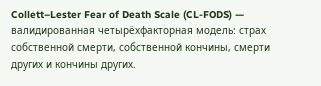Collett–Lester Fear of Death Scale (CL-FODS) — валидированная четырёхфакторная модель: страх собственной смерти, собственной кончины, смерти других и кончины других.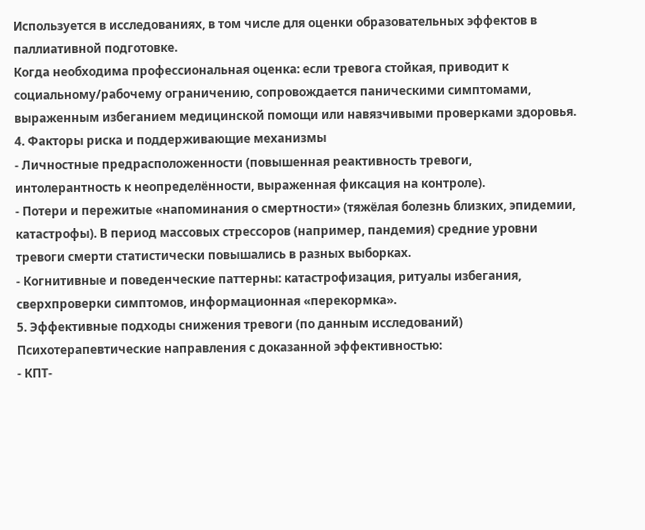Используется в исследованиях, в том числе для оценки образовательных эффектов в паллиативной подготовке.
Когда необходима профессиональная оценка: если тревога стойкая, приводит к социальному/рабочему ограничению, сопровождается паническими симптомами, выраженным избеганием медицинской помощи или навязчивыми проверками здоровья.
4. Факторы риска и поддерживающие механизмы
- Личностные предрасположенности (повышенная реактивность тревоги, интолерантность к неопределённости, выраженная фиксация на контроле).
- Потери и пережитые «напоминания о смертности» (тяжёлая болезнь близких, эпидемии, катастрофы). В период массовых стрессоров (например, пандемия) средние уровни тревоги смерти статистически повышались в разных выборках.
- Когнитивные и поведенческие паттерны: катастрофизация, ритуалы избегания, сверхпроверки симптомов, информационная «перекормка».
5. Эффективные подходы снижения тревоги (по данным исследований)
Психотерапевтические направления с доказанной эффективностью:
- КПТ-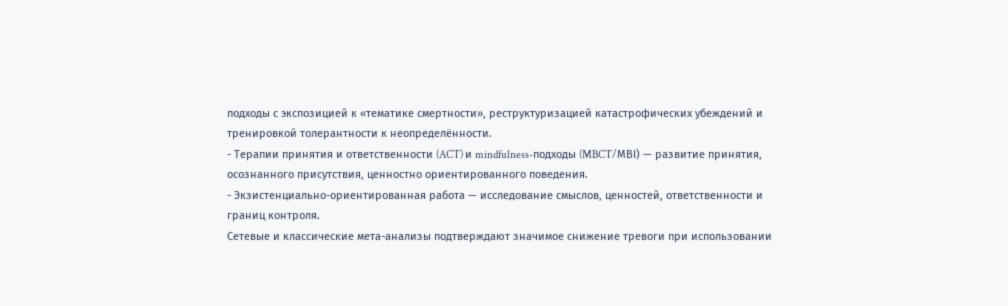подходы с экспозицией к «тематике смертности», реструктуризацией катастрофических убеждений и тренировкой толерантности к неопределённости.
- Терапии принятия и ответственности (ACT) и mindfulness-подходы (MBCT/МBI) — развитие принятия, осознанного присутствия, ценностно ориентированного поведения.
- Экзистенциально-ориентированная работа — исследование смыслов, ценностей, ответственности и границ контроля.
Сетевые и классические мета-анализы подтверждают значимое снижение тревоги при использовании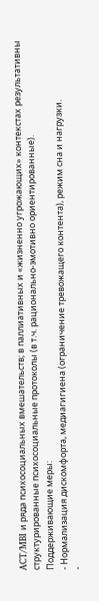ACT/MBI и ряда психосоциальных вмешательств; в паллиативных и «жизненно угрожающих» контекстах результативны структурированные психосоциальные протоколы (в т.ч. рационально-эмотивно ориентированные).
Поддерживающие меры:
- Нормализация дискомфорта, медиагигиена (ограничение тревожащего контента), режим сна и нагрузки.
-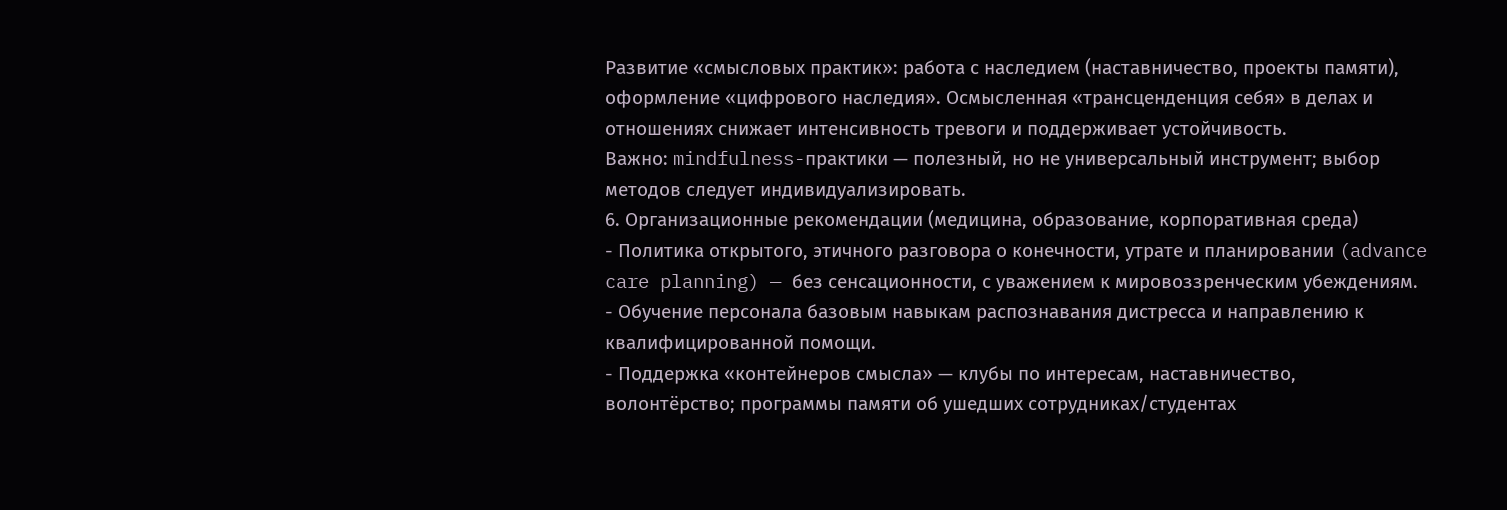Развитие «смысловых практик»: работа с наследием (наставничество, проекты памяти), оформление «цифрового наследия». Осмысленная «трансценденция себя» в делах и отношениях снижает интенсивность тревоги и поддерживает устойчивость.
Важно: mindfulness-практики — полезный, но не универсальный инструмент; выбор методов следует индивидуализировать.
6. Организационные рекомендации (медицина, образование, корпоративная среда)
- Политика открытого, этичного разговора о конечности, утрате и планировании (advance care planning) — без сенсационности, с уважением к мировоззренческим убеждениям.
- Обучение персонала базовым навыкам распознавания дистресса и направлению к квалифицированной помощи.
- Поддержка «контейнеров смысла» — клубы по интересам, наставничество, волонтёрство; программы памяти об ушедших сотрудниках/студентах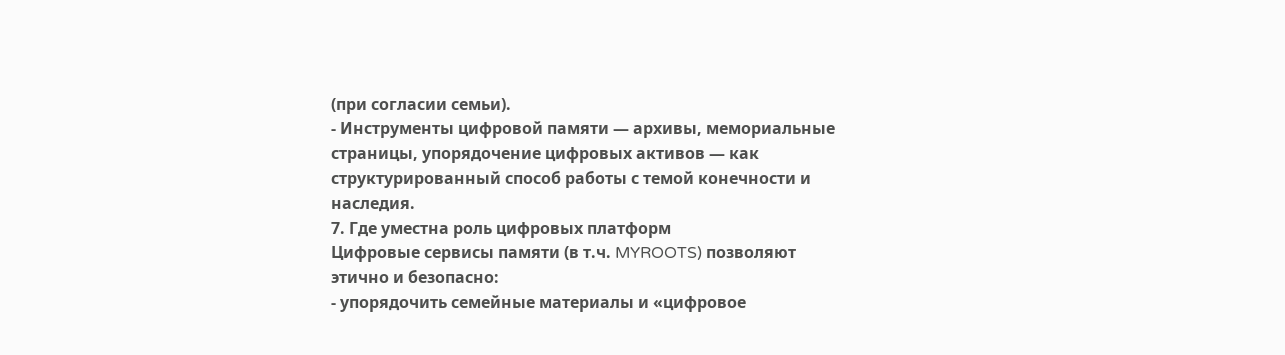(при согласии семьи).
- Инструменты цифровой памяти — архивы, мемориальные страницы, упорядочение цифровых активов — как структурированный способ работы с темой конечности и наследия.
7. Где уместна роль цифровых платформ
Цифровые сервисы памяти (в т.ч. MYROOTS) позволяют этично и безопасно:
- упорядочить семейные материалы и «цифровое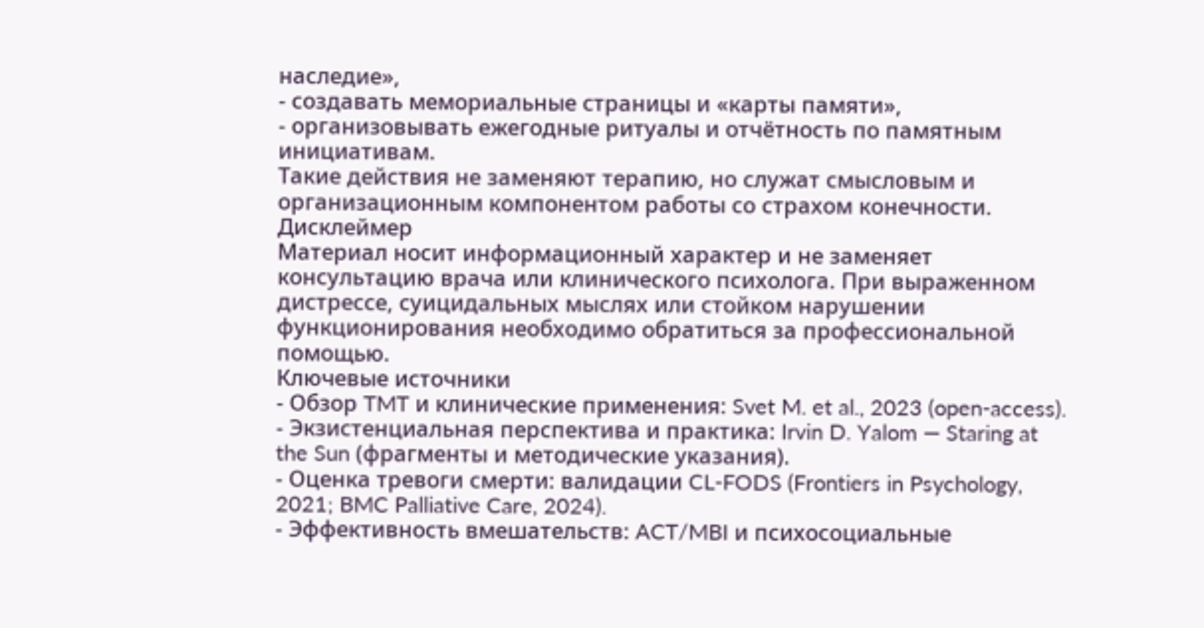наследие»,
- создавать мемориальные страницы и «карты памяти»,
- организовывать ежегодные ритуалы и отчётность по памятным инициативам.
Такие действия не заменяют терапию, но служат смысловым и организационным компонентом работы со страхом конечности.
Дисклеймер
Материал носит информационный характер и не заменяет консультацию врача или клинического психолога. При выраженном дистрессе, суицидальных мыслях или стойком нарушении функционирования необходимо обратиться за профессиональной помощью.
Ключевые источники
- Обзор TMT и клинические применения: Svet M. et al., 2023 (open-access).
- Экзистенциальная перспектива и практика: Irvin D. Yalom — Staring at the Sun (фрагменты и методические указания).
- Оценка тревоги смерти: валидации CL-FODS (Frontiers in Psychology, 2021; BMC Palliative Care, 2024).
- Эффективность вмешательств: ACT/MBI и психосоциальные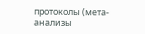протоколы (мета-анализы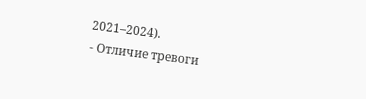2021–2024).
- Отличие тревоги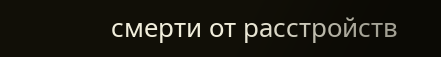смерти от расстройств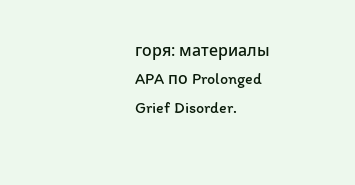горя: материалы APA по Prolonged Grief Disorder.